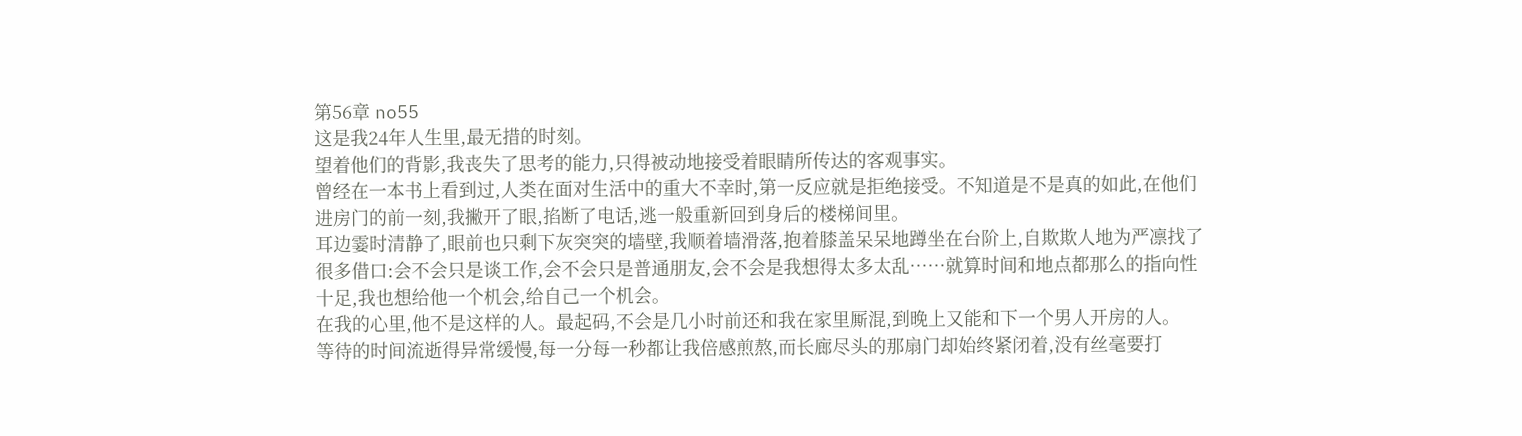第56章 no55
这是我24年人生里,最无措的时刻。
望着他们的背影,我丧失了思考的能力,只得被动地接受着眼睛所传达的客观事实。
曾经在一本书上看到过,人类在面对生活中的重大不幸时,第一反应就是拒绝接受。不知道是不是真的如此,在他们进房门的前一刻,我撇开了眼,掐断了电话,逃一般重新回到身后的楼梯间里。
耳边霎时清静了,眼前也只剩下灰突突的墙壁,我顺着墙滑落,抱着膝盖呆呆地蹲坐在台阶上,自欺欺人地为严凛找了很多借口:会不会只是谈工作,会不会只是普通朋友,会不会是我想得太多太乱……就算时间和地点都那么的指向性十足,我也想给他一个机会,给自己一个机会。
在我的心里,他不是这样的人。最起码,不会是几小时前还和我在家里厮混,到晚上又能和下一个男人开房的人。
等待的时间流逝得异常缓慢,每一分每一秒都让我倍感煎熬,而长廊尽头的那扇门却始终紧闭着,没有丝毫要打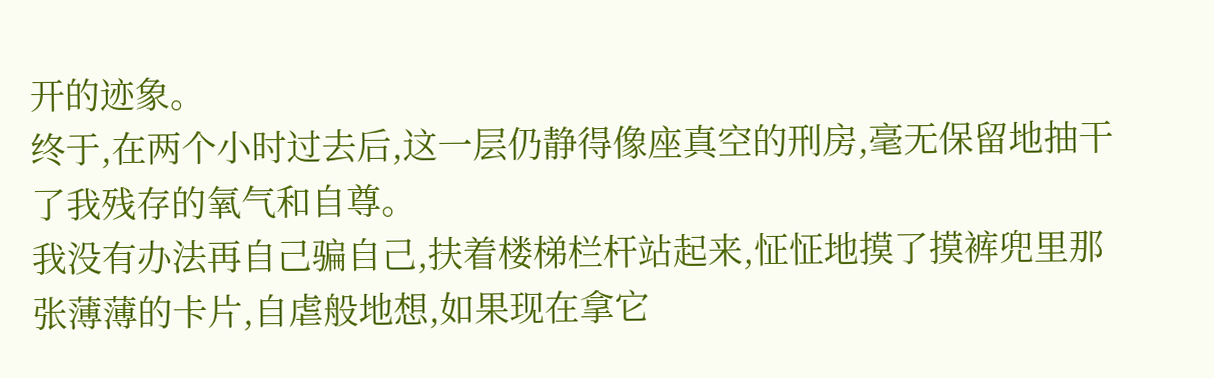开的迹象。
终于,在两个小时过去后,这一层仍静得像座真空的刑房,毫无保留地抽干了我残存的氧气和自尊。
我没有办法再自己骗自己,扶着楼梯栏杆站起来,怔怔地摸了摸裤兜里那张薄薄的卡片,自虐般地想,如果现在拿它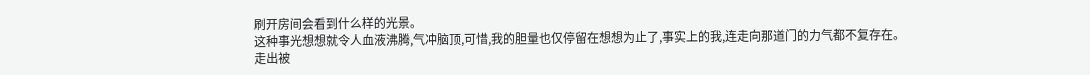刷开房间会看到什么样的光景。
这种事光想想就令人血液沸腾,气冲脑顶,可惜,我的胆量也仅停留在想想为止了,事实上的我,连走向那道门的力气都不复存在。
走出被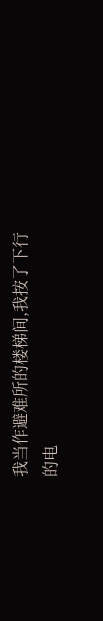我当作避难所的楼梯间,我按了下行的电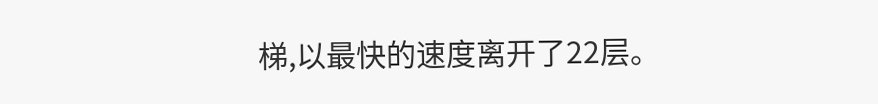梯,以最快的速度离开了22层。